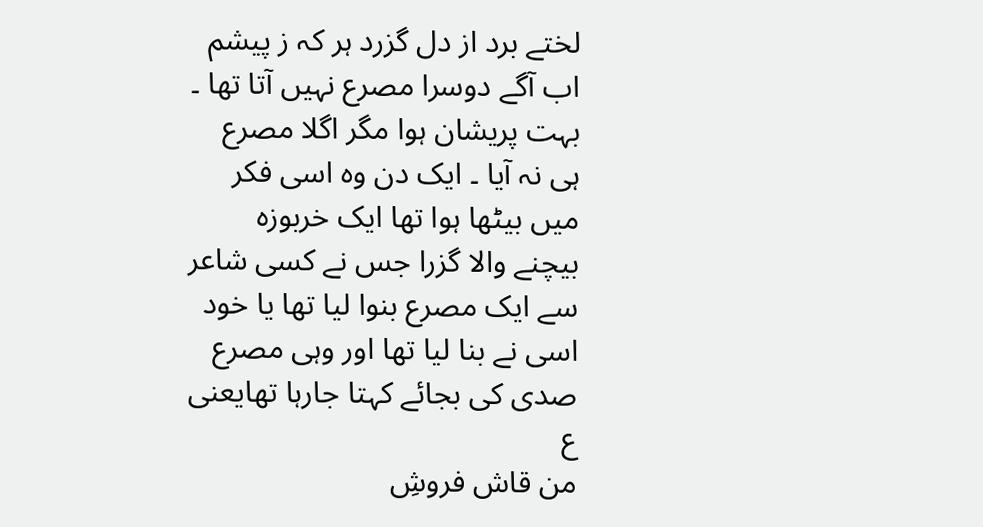لختے برد از دل گزرد ہر کہ ز پیشم
اب آگے دوسرا مصرع نہیں آتا تھا ۔ بہت پریشان ہوا مگر اگلا مصرع ہی نہ آیا ۔ ایک دن وہ اسی فکر میں بیٹھا ہوا تھا ایک خربوزہ بیچنے والا گزرا جس نے کسی شاعر سے ایک مصرع بنوا لیا تھا یا خود اسی نے بنا لیا تھا اور وہی مصرع صدی کی بجائے کہتا جارہا تھایعنی ع
من قاش فروشِ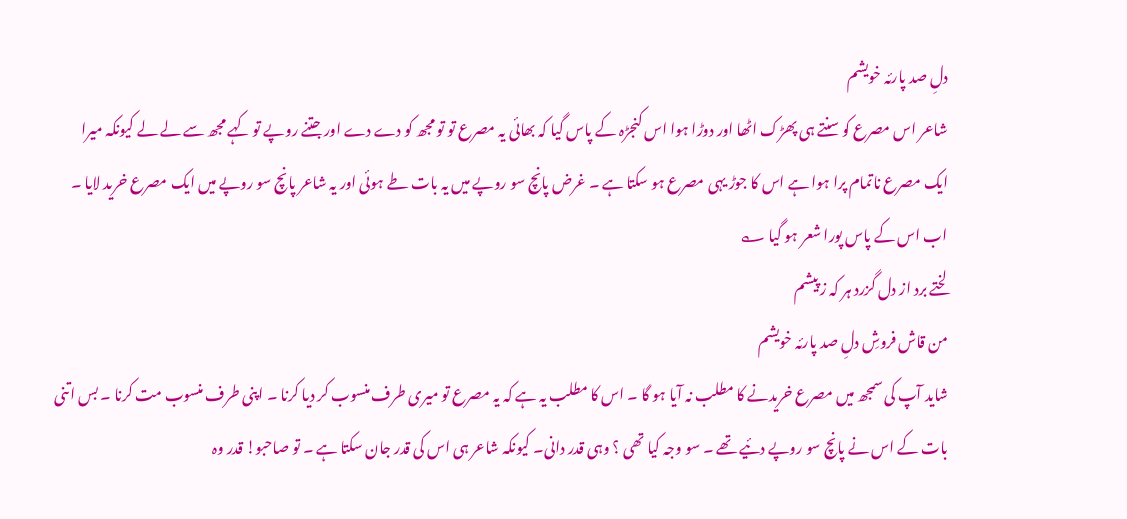دلِ صد پارئہ خویشم
شاعر اس مصرع کو سنتے ہی پھڑک اٹھا اور دوڑا ہوا اس کنجڑہ کے پاس گیا کہ بھائی یہ مصرع تو تو مجھ کو دے دے اور جتنے روپے تو کہے مجھ سے لے لے کیونکہ میرا ایک مصرع ناتمام پرا ہوا ہے اس کا جوڑ یہی مصرع ہو سکتا ہے ۔ غرض پانچ سو روپے میں یہ بات طے ہوئی اور یہ شاعر پانچ سو روپے میں ایک مصرع خرید لایا ۔ اب اس کے پاس پورا شعر ہو گیا ؎
لختے برد از دل گزرد ہر کہ ز پیشم
من قاش فروشِ دلِ صد پارئہ خویشم
شاید آپ کی سمجھ میں مصرع خریدنے کا مطلب نہ آیا ہو گا ۔ اس کا مطلب یہ ہے کہ یہ مصرع تو میری طرف منسوب کر دیا کرنا ۔ اپنی طرف منسوب مت کرنا ۔ بس اتنی بات کے اس نے پانچ سو روپے دئیے تھے ۔ سو وجہ کیا تھی ؟ وہی قدر دانی۔ کیونکہ شاعر ہی اس کی قدر جان سکتا ہے ۔ تو صاحبو! قدر وہ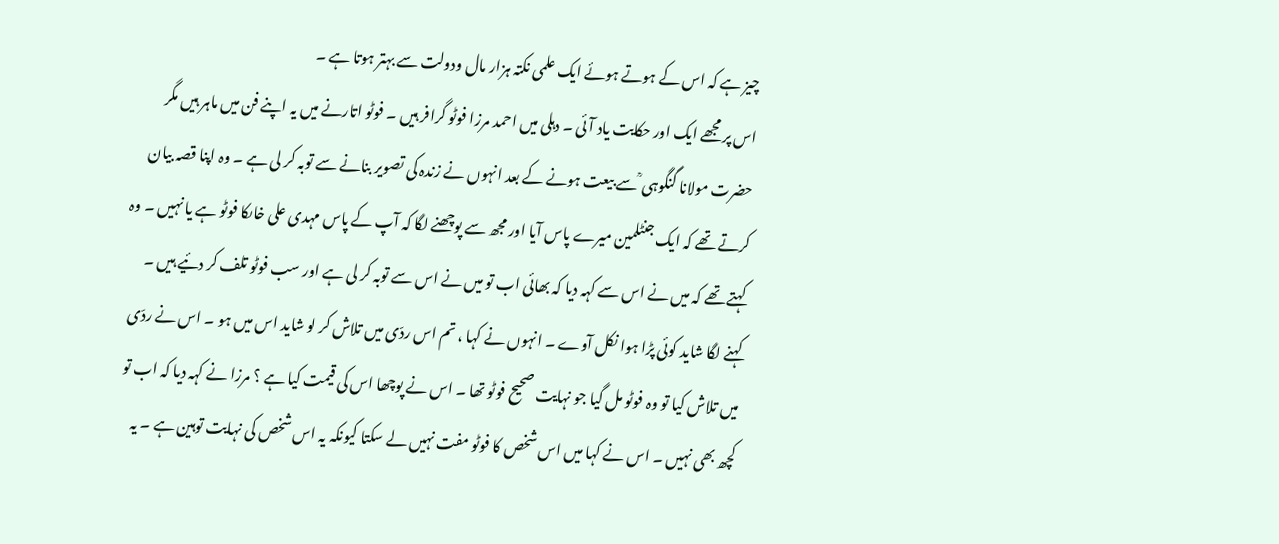چیز ہے کہ اس کے ہوتے ہوئے ایک علمی نکتہ ہزار مال ودولت سے بہتر ہوتا ہے ۔
اس پر مجھے ایک اور حکایت یاد آئی ۔ دہلی میں احمد مرزا فوٹو گرافر ہیں ۔ فوٹو اتارنے میں یہ اپنے فن میں ماہر ہیں مگر حضرت مولانا گنگوہی ؒ سے بیعت ہونے کے بعد انہوں نے زندہ کی تصویر بنانے سے توبہ کر لی ہے ۔ وہ اپنا قصہ بیان کرتے تھے کہ ایک جنٹلمین میرے پاس آیا اور مجھ سے پوچھنے لگا کہ آپ کے پاس مہدی علی خاںکا فوٹو ہے یا نہیں ۔ وہ کہتے تھے کہ میں نے اس سے کہہ دیا کہ بھائی اب تو میں نے اس سے توبہ کر لی ہے اور سب فوٹو تلف کر دئیے ہیں ۔ کہنے لگا شاید کوئی پڑا ہوا نکل آوے ۔ انہوں نے کہا ، تم اس ردّی میں تلاش کر لو شاید اس میں ہو ۔ اس نے ردّی میں تلاش کیا تو وہ فوٹو مل گیا جو نہایت صحیح فوٹو تھا ۔ اس نے پوچھا اس کی قیمت کیا ہے ؟ مرزا نے کہہ دیا کہ اب تو کچھ بھی نہیں ۔ اس نے کہا میں اس شخص کا فوٹو مفت نہیں لے سکتا کیونکہ یہ اس شخص کی نہایت توہین ہے ۔ یہ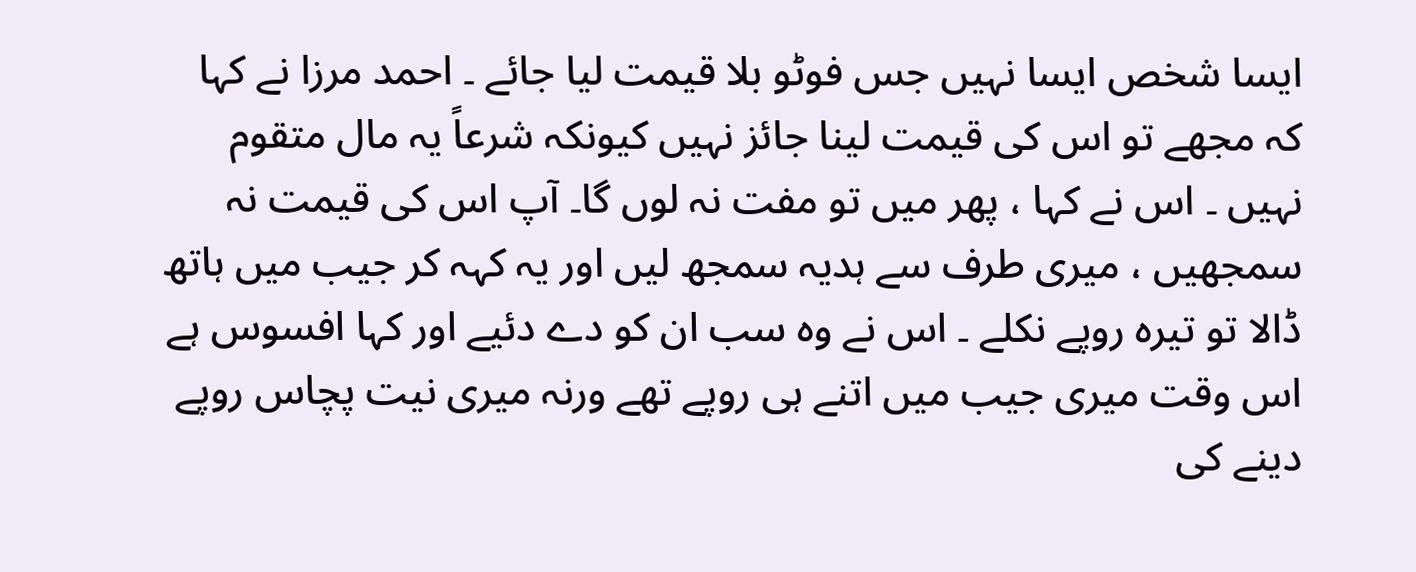ایسا شخص ایسا نہیں جس فوٹو بلا قیمت لیا جائے ۔ احمد مرزا نے کہا کہ مجھے تو اس کی قیمت لینا جائز نہیں کیونکہ شرعاً یہ مال متقوم نہیں ۔ اس نے کہا ، پھر میں تو مفت نہ لوں گا۔ آپ اس کی قیمت نہ سمجھیں ، میری طرف سے ہدیہ سمجھ لیں اور یہ کہہ کر جیب میں ہاتھ ڈالا تو تیرہ روپے نکلے ۔ اس نے وہ سب ان کو دے دئیے اور کہا افسوس ہے اس وقت میری جیب میں اتنے ہی روپے تھے ورنہ میری نیت پچاس روپے دینے کی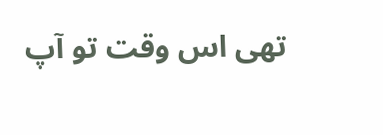تھی اس وقت تو آپ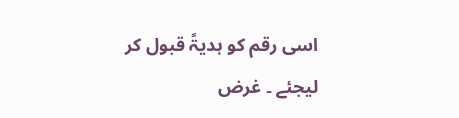اسی رقم کو ہدیۃً قبول کر لیجئے ۔ غرض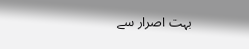بہت اصرار سے